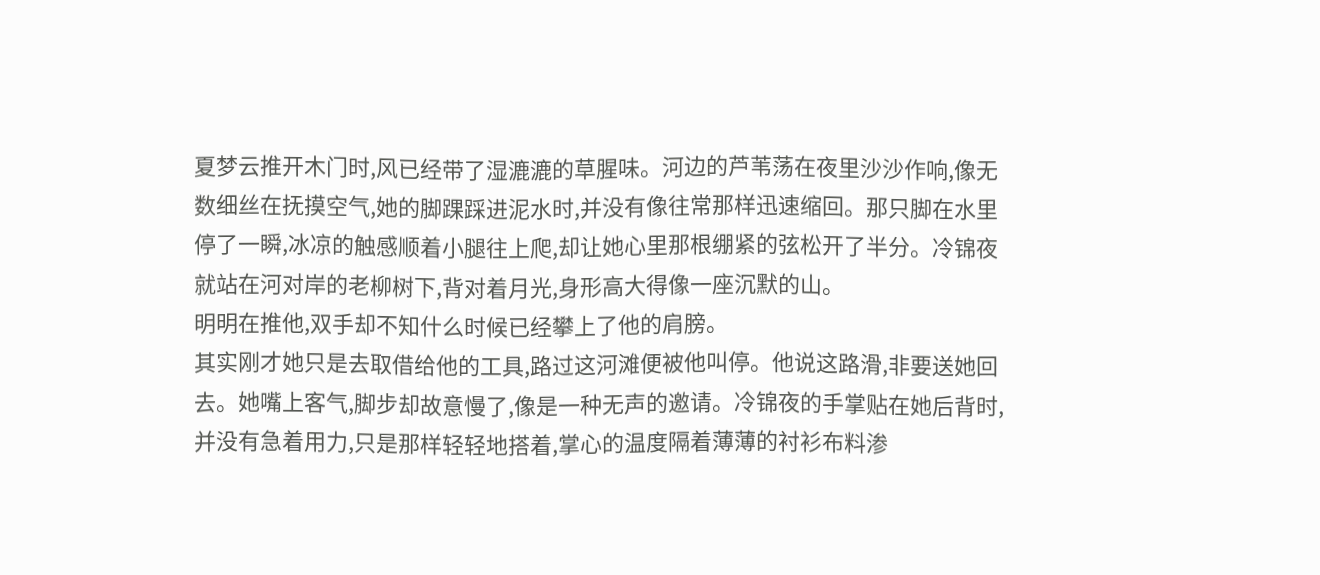夏梦云推开木门时,风已经带了湿漉漉的草腥味。河边的芦苇荡在夜里沙沙作响,像无数细丝在抚摸空气,她的脚踝踩进泥水时,并没有像往常那样迅速缩回。那只脚在水里停了一瞬,冰凉的触感顺着小腿往上爬,却让她心里那根绷紧的弦松开了半分。冷锦夜就站在河对岸的老柳树下,背对着月光,身形高大得像一座沉默的山。
明明在推他,双手却不知什么时候已经攀上了他的肩膀。
其实刚才她只是去取借给他的工具,路过这河滩便被他叫停。他说这路滑,非要送她回去。她嘴上客气,脚步却故意慢了,像是一种无声的邀请。冷锦夜的手掌贴在她后背时,并没有急着用力,只是那样轻轻地搭着,掌心的温度隔着薄薄的衬衫布料渗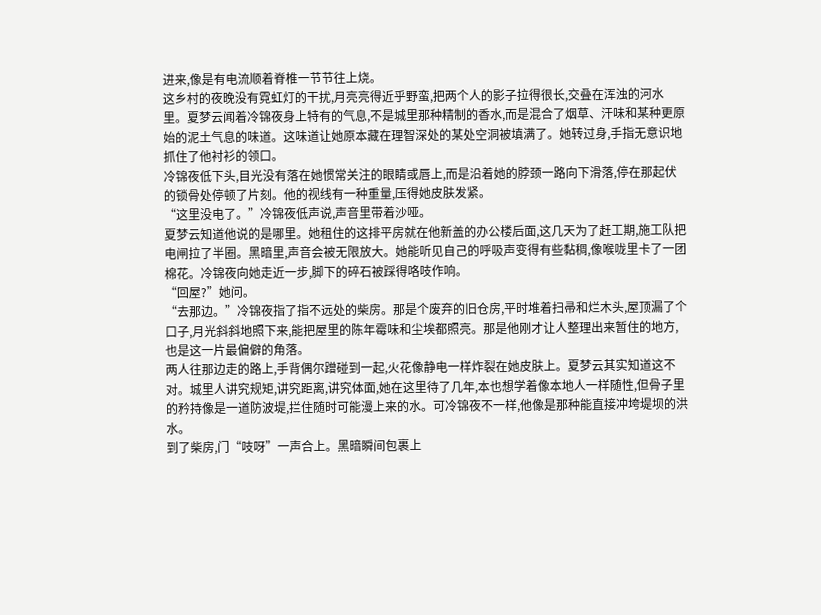进来,像是有电流顺着脊椎一节节往上烧。
这乡村的夜晚没有霓虹灯的干扰,月亮亮得近乎野蛮,把两个人的影子拉得很长,交叠在浑浊的河水里。夏梦云闻着冷锦夜身上特有的气息,不是城里那种精制的香水,而是混合了烟草、汗味和某种更原始的泥土气息的味道。这味道让她原本藏在理智深处的某处空洞被填满了。她转过身,手指无意识地抓住了他衬衫的领口。
冷锦夜低下头,目光没有落在她惯常关注的眼睛或唇上,而是沿着她的脖颈一路向下滑落,停在那起伏的锁骨处停顿了片刻。他的视线有一种重量,压得她皮肤发紧。
“这里没电了。”冷锦夜低声说,声音里带着沙哑。
夏梦云知道他说的是哪里。她租住的这排平房就在他新盖的办公楼后面,这几天为了赶工期,施工队把电闸拉了半圈。黑暗里,声音会被无限放大。她能听见自己的呼吸声变得有些黏稠,像喉咙里卡了一团棉花。冷锦夜向她走近一步,脚下的碎石被踩得咯吱作响。
“回屋?”她问。
“去那边。”冷锦夜指了指不远处的柴房。那是个废弃的旧仓房,平时堆着扫帚和烂木头,屋顶漏了个口子,月光斜斜地照下来,能把屋里的陈年霉味和尘埃都照亮。那是他刚才让人整理出来暂住的地方,也是这一片最偏僻的角落。
两人往那边走的路上,手背偶尔蹭碰到一起,火花像静电一样炸裂在她皮肤上。夏梦云其实知道这不对。城里人讲究规矩,讲究距离,讲究体面,她在这里待了几年,本也想学着像本地人一样随性,但骨子里的矜持像是一道防波堤,拦住随时可能漫上来的水。可冷锦夜不一样,他像是那种能直接冲垮堤坝的洪水。
到了柴房,门“吱呀”一声合上。黑暗瞬间包裹上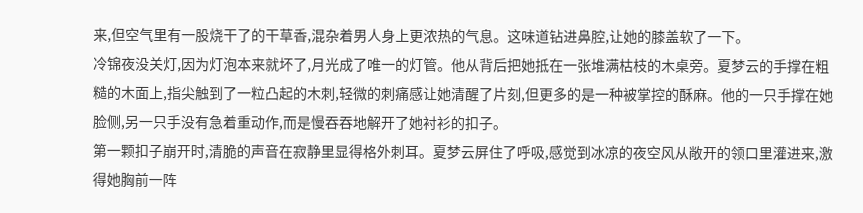来,但空气里有一股烧干了的干草香,混杂着男人身上更浓热的气息。这味道钻进鼻腔,让她的膝盖软了一下。
冷锦夜没关灯,因为灯泡本来就坏了,月光成了唯一的灯管。他从背后把她抵在一张堆满枯枝的木桌旁。夏梦云的手撑在粗糙的木面上,指尖触到了一粒凸起的木刺,轻微的刺痛感让她清醒了片刻,但更多的是一种被掌控的酥麻。他的一只手撑在她脸侧,另一只手没有急着重动作,而是慢吞吞地解开了她衬衫的扣子。
第一颗扣子崩开时,清脆的声音在寂静里显得格外刺耳。夏梦云屏住了呼吸,感觉到冰凉的夜空风从敞开的领口里灌进来,激得她胸前一阵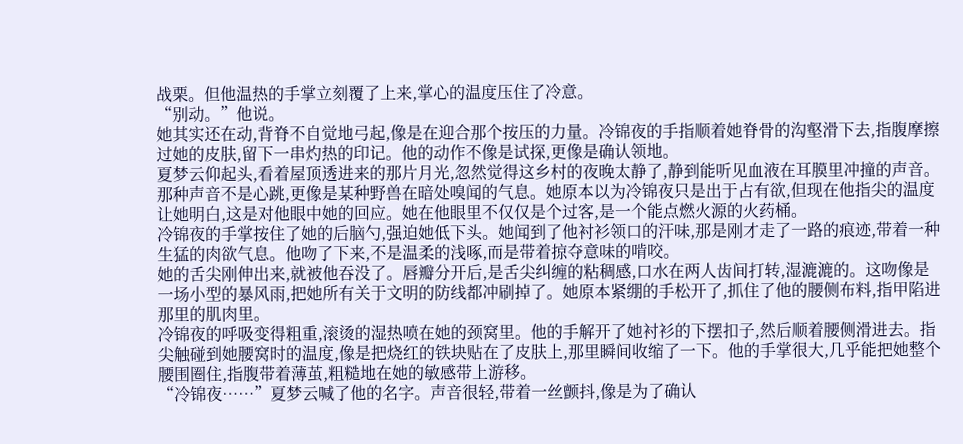战栗。但他温热的手掌立刻覆了上来,掌心的温度压住了冷意。
“别动。”他说。
她其实还在动,背脊不自觉地弓起,像是在迎合那个按压的力量。冷锦夜的手指顺着她脊骨的沟壑滑下去,指腹摩擦过她的皮肤,留下一串灼热的印记。他的动作不像是试探,更像是确认领地。
夏梦云仰起头,看着屋顶透进来的那片月光,忽然觉得这乡村的夜晚太静了,静到能听见血液在耳膜里冲撞的声音。那种声音不是心跳,更像是某种野兽在暗处嗅闻的气息。她原本以为冷锦夜只是出于占有欲,但现在他指尖的温度让她明白,这是对他眼中她的回应。她在他眼里不仅仅是个过客,是一个能点燃火源的火药桶。
冷锦夜的手掌按住了她的后脑勺,强迫她低下头。她闻到了他衬衫领口的汗味,那是刚才走了一路的痕迹,带着一种生猛的肉欲气息。他吻了下来,不是温柔的浅啄,而是带着掠夺意味的啃咬。
她的舌尖刚伸出来,就被他吞没了。唇瓣分开后,是舌尖纠缠的粘稠感,口水在两人齿间打转,湿漉漉的。这吻像是一场小型的暴风雨,把她所有关于文明的防线都冲刷掉了。她原本紧绷的手松开了,抓住了他的腰侧布料,指甲陷进那里的肌肉里。
冷锦夜的呼吸变得粗重,滚烫的湿热喷在她的颈窝里。他的手解开了她衬衫的下摆扣子,然后顺着腰侧滑进去。指尖触碰到她腰窝时的温度,像是把烧红的铁块贴在了皮肤上,那里瞬间收缩了一下。他的手掌很大,几乎能把她整个腰围圈住,指腹带着薄茧,粗糙地在她的敏感带上游移。
“冷锦夜……”夏梦云喊了他的名字。声音很轻,带着一丝颤抖,像是为了确认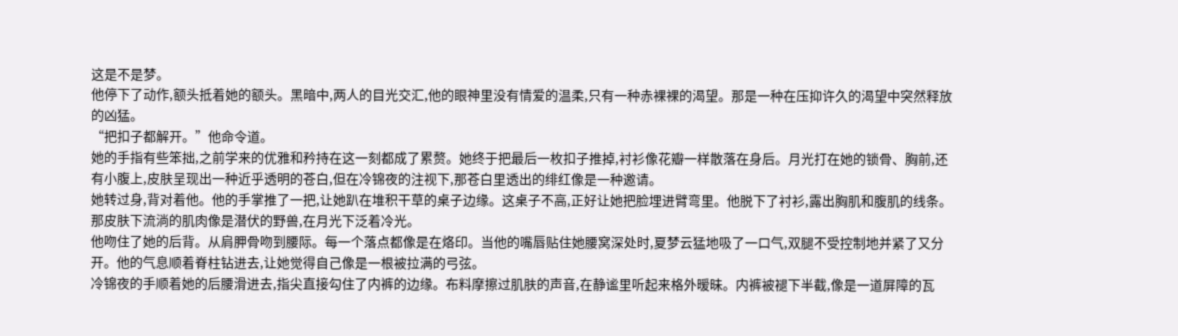这是不是梦。
他停下了动作,额头抵着她的额头。黑暗中,两人的目光交汇,他的眼神里没有情爱的温柔,只有一种赤裸裸的渴望。那是一种在压抑许久的渴望中突然释放的凶猛。
“把扣子都解开。”他命令道。
她的手指有些笨拙,之前学来的优雅和矜持在这一刻都成了累赘。她终于把最后一枚扣子推掉,衬衫像花瓣一样散落在身后。月光打在她的锁骨、胸前,还有小腹上,皮肤呈现出一种近乎透明的苍白,但在冷锦夜的注视下,那苍白里透出的绯红像是一种邀请。
她转过身,背对着他。他的手掌推了一把,让她趴在堆积干草的桌子边缘。这桌子不高,正好让她把脸埋进臂弯里。他脱下了衬衫,露出胸肌和腹肌的线条。那皮肤下流淌的肌肉像是潜伏的野兽,在月光下泛着冷光。
他吻住了她的后背。从肩胛骨吻到腰际。每一个落点都像是在烙印。当他的嘴唇贴住她腰窝深处时,夏梦云猛地吸了一口气,双腿不受控制地并紧了又分开。他的气息顺着脊柱钻进去,让她觉得自己像是一根被拉满的弓弦。
冷锦夜的手顺着她的后腰滑进去,指尖直接勾住了内裤的边缘。布料摩擦过肌肤的声音,在静谧里听起来格外暧昧。内裤被褪下半截,像是一道屏障的瓦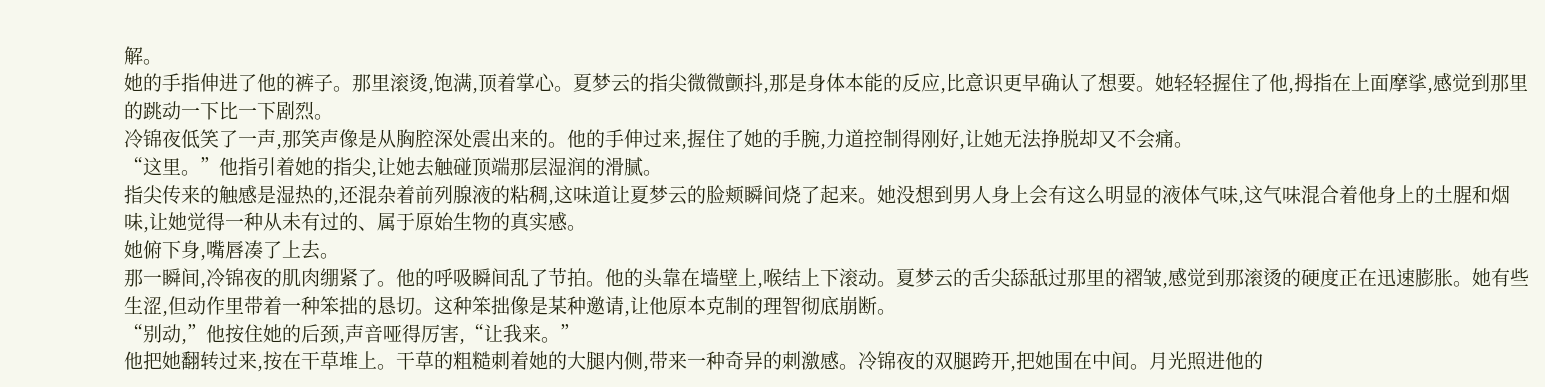解。
她的手指伸进了他的裤子。那里滚烫,饱满,顶着掌心。夏梦云的指尖微微颤抖,那是身体本能的反应,比意识更早确认了想要。她轻轻握住了他,拇指在上面摩挲,感觉到那里的跳动一下比一下剧烈。
冷锦夜低笑了一声,那笑声像是从胸腔深处震出来的。他的手伸过来,握住了她的手腕,力道控制得刚好,让她无法挣脱却又不会痛。
“这里。”他指引着她的指尖,让她去触碰顶端那层湿润的滑腻。
指尖传来的触感是湿热的,还混杂着前列腺液的粘稠,这味道让夏梦云的脸颊瞬间烧了起来。她没想到男人身上会有这么明显的液体气味,这气味混合着他身上的土腥和烟味,让她觉得一种从未有过的、属于原始生物的真实感。
她俯下身,嘴唇凑了上去。
那一瞬间,冷锦夜的肌肉绷紧了。他的呼吸瞬间乱了节拍。他的头靠在墙壁上,喉结上下滚动。夏梦云的舌尖舔舐过那里的褶皱,感觉到那滚烫的硬度正在迅速膨胀。她有些生涩,但动作里带着一种笨拙的恳切。这种笨拙像是某种邀请,让他原本克制的理智彻底崩断。
“别动,”他按住她的后颈,声音哑得厉害,“让我来。”
他把她翻转过来,按在干草堆上。干草的粗糙刺着她的大腿内侧,带来一种奇异的刺激感。冷锦夜的双腿跨开,把她围在中间。月光照进他的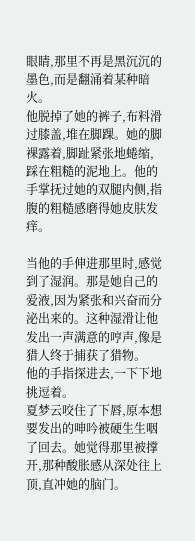眼睛,那里不再是黑沉沉的墨色,而是翻涌着某种暗火。
他脱掉了她的裤子,布料滑过膝盖,堆在脚踝。她的脚裸露着,脚趾紧张地蜷缩,踩在粗糙的泥地上。他的手掌抚过她的双腿内侧,指腹的粗糙感磨得她皮肤发痒。

当他的手伸进那里时,感觉到了湿润。那是她自己的爱液,因为紧张和兴奋而分泌出来的。这种湿滑让他发出一声满意的哼声,像是猎人终于捕获了猎物。
他的手指探进去,一下下地挑逗着。
夏梦云咬住了下唇,原本想要发出的呻吟被硬生生咽了回去。她觉得那里被撑开,那种酸胀感从深处往上顶,直冲她的脑门。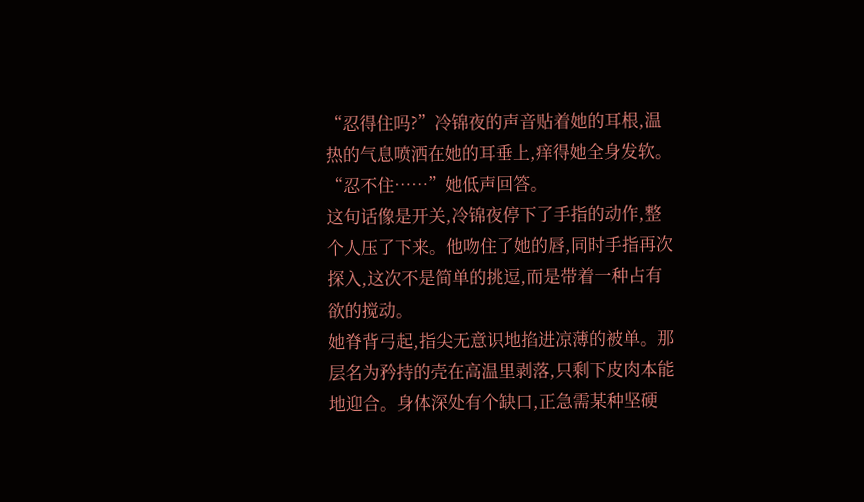“忍得住吗?”冷锦夜的声音贴着她的耳根,温热的气息喷洒在她的耳垂上,痒得她全身发软。
“忍不住……”她低声回答。
这句话像是开关,冷锦夜停下了手指的动作,整个人压了下来。他吻住了她的唇,同时手指再次探入,这次不是简单的挑逗,而是带着一种占有欲的搅动。
她脊背弓起,指尖无意识地掐进凉薄的被单。那层名为矜持的壳在高温里剥落,只剩下皮肉本能地迎合。身体深处有个缺口,正急需某种坚硬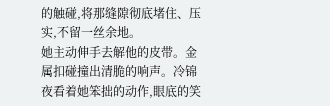的触碰,将那缝隙彻底堵住、压实,不留一丝余地。
她主动伸手去解他的皮带。金属扣碰撞出清脆的响声。冷锦夜看着她笨拙的动作,眼底的笑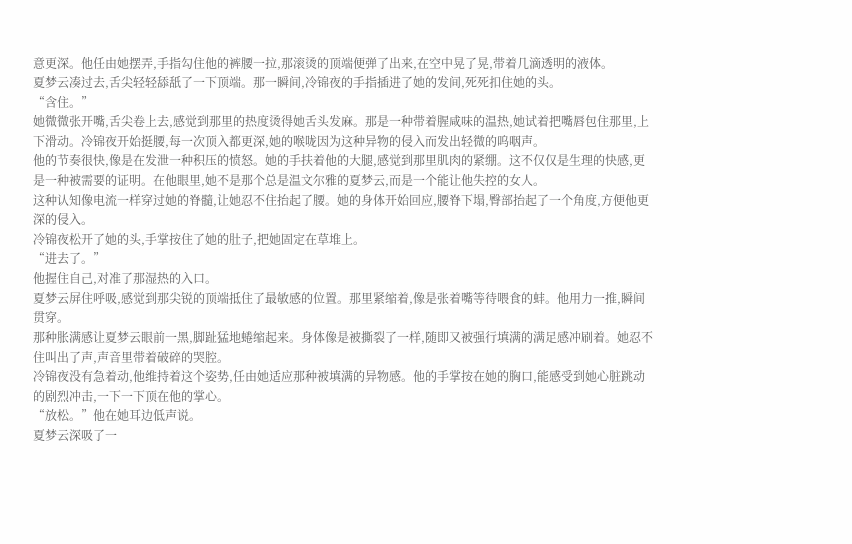意更深。他任由她摆弄,手指勾住他的裤腰一拉,那滚烫的顶端便弹了出来,在空中晃了晃,带着几滴透明的液体。
夏梦云凑过去,舌尖轻轻舔舐了一下顶端。那一瞬间,冷锦夜的手指插进了她的发间,死死扣住她的头。
“含住。”
她微微张开嘴,舌尖卷上去,感觉到那里的热度烫得她舌头发麻。那是一种带着腥咸味的温热,她试着把嘴唇包住那里,上下滑动。冷锦夜开始挺腰,每一次顶入都更深,她的喉咙因为这种异物的侵入而发出轻微的呜咽声。
他的节奏很快,像是在发泄一种积压的愤怒。她的手扶着他的大腿,感觉到那里肌肉的紧绷。这不仅仅是生理的快感,更是一种被需要的证明。在他眼里,她不是那个总是温文尔雅的夏梦云,而是一个能让他失控的女人。
这种认知像电流一样穿过她的脊髓,让她忍不住抬起了腰。她的身体开始回应,腰脊下塌,臀部抬起了一个角度,方便他更深的侵入。
冷锦夜松开了她的头,手掌按住了她的肚子,把她固定在草堆上。
“进去了。”
他握住自己,对准了那湿热的入口。
夏梦云屏住呼吸,感觉到那尖锐的顶端抵住了最敏感的位置。那里紧缩着,像是张着嘴等待喂食的蚌。他用力一推,瞬间贯穿。
那种胀满感让夏梦云眼前一黑,脚趾猛地蜷缩起来。身体像是被撕裂了一样,随即又被强行填满的满足感冲刷着。她忍不住叫出了声,声音里带着破碎的哭腔。
冷锦夜没有急着动,他维持着这个姿势,任由她适应那种被填满的异物感。他的手掌按在她的胸口,能感受到她心脏跳动的剧烈冲击,一下一下顶在他的掌心。
“放松。”他在她耳边低声说。
夏梦云深吸了一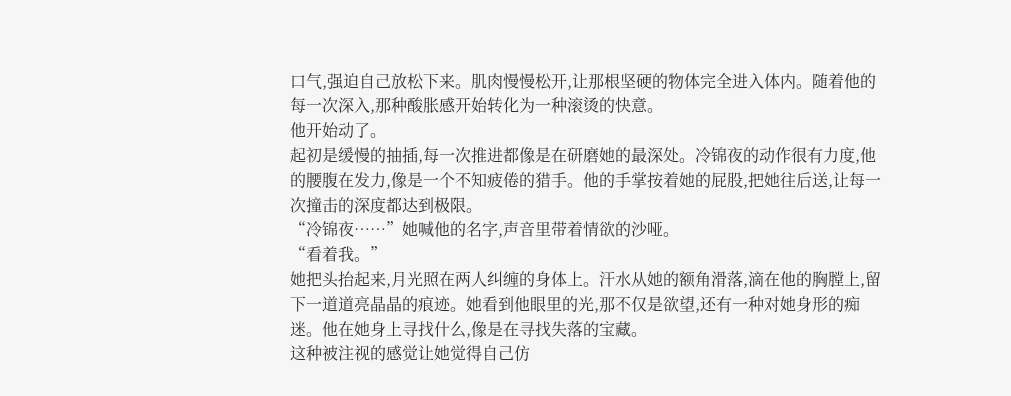口气,强迫自己放松下来。肌肉慢慢松开,让那根坚硬的物体完全进入体内。随着他的每一次深入,那种酸胀感开始转化为一种滚烫的快意。
他开始动了。
起初是缓慢的抽插,每一次推进都像是在研磨她的最深处。冷锦夜的动作很有力度,他的腰腹在发力,像是一个不知疲倦的猎手。他的手掌按着她的屁股,把她往后送,让每一次撞击的深度都达到极限。
“冷锦夜……”她喊他的名字,声音里带着情欲的沙哑。
“看着我。”
她把头抬起来,月光照在两人纠缠的身体上。汗水从她的额角滑落,滴在他的胸膛上,留下一道道亮晶晶的痕迹。她看到他眼里的光,那不仅是欲望,还有一种对她身形的痴迷。他在她身上寻找什么,像是在寻找失落的宝藏。
这种被注视的感觉让她觉得自己仿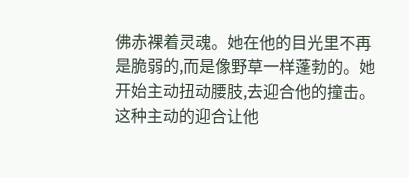佛赤裸着灵魂。她在他的目光里不再是脆弱的,而是像野草一样蓬勃的。她开始主动扭动腰肢,去迎合他的撞击。这种主动的迎合让他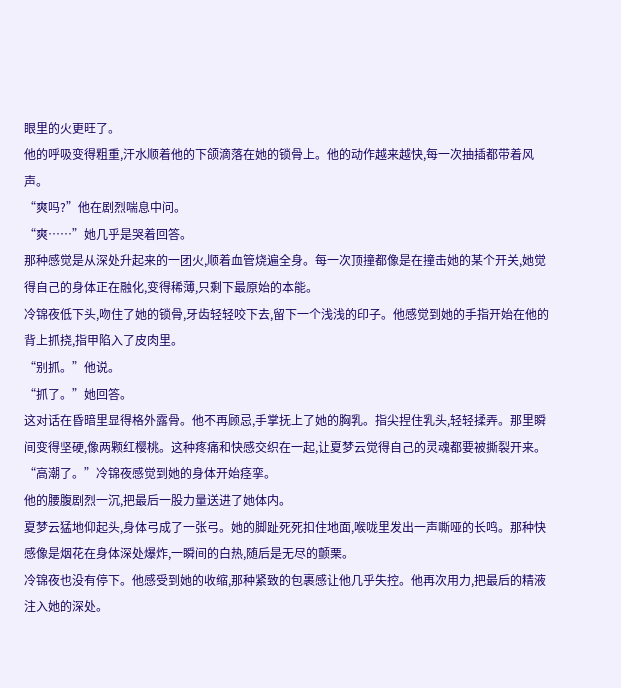眼里的火更旺了。
他的呼吸变得粗重,汗水顺着他的下颌滴落在她的锁骨上。他的动作越来越快,每一次抽插都带着风声。
“爽吗?”他在剧烈喘息中问。
“爽……”她几乎是哭着回答。
那种感觉是从深处升起来的一团火,顺着血管烧遍全身。每一次顶撞都像是在撞击她的某个开关,她觉得自己的身体正在融化,变得稀薄,只剩下最原始的本能。
冷锦夜低下头,吻住了她的锁骨,牙齿轻轻咬下去,留下一个浅浅的印子。他感觉到她的手指开始在他的背上抓挠,指甲陷入了皮肉里。
“别抓。”他说。
“抓了。”她回答。
这对话在昏暗里显得格外露骨。他不再顾忌,手掌抚上了她的胸乳。指尖捏住乳头,轻轻揉弄。那里瞬间变得坚硬,像两颗红樱桃。这种疼痛和快感交织在一起,让夏梦云觉得自己的灵魂都要被撕裂开来。
“高潮了。”冷锦夜感觉到她的身体开始痉挛。
他的腰腹剧烈一沉,把最后一股力量送进了她体内。
夏梦云猛地仰起头,身体弓成了一张弓。她的脚趾死死扣住地面,喉咙里发出一声嘶哑的长鸣。那种快感像是烟花在身体深处爆炸,一瞬间的白热,随后是无尽的颤栗。
冷锦夜也没有停下。他感受到她的收缩,那种紧致的包裹感让他几乎失控。他再次用力,把最后的精液注入她的深处。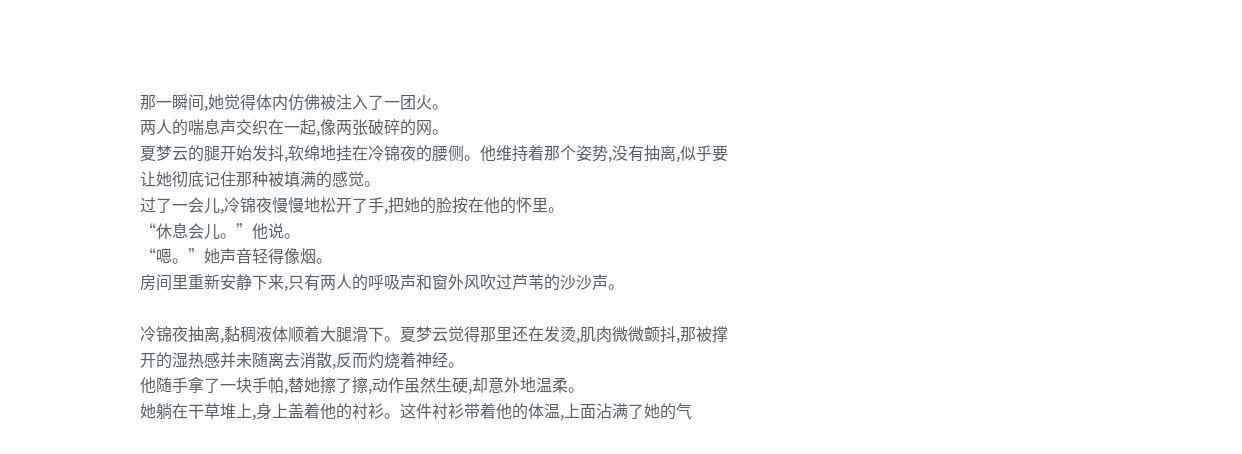那一瞬间,她觉得体内仿佛被注入了一团火。
两人的喘息声交织在一起,像两张破碎的网。
夏梦云的腿开始发抖,软绵地挂在冷锦夜的腰侧。他维持着那个姿势,没有抽离,似乎要让她彻底记住那种被填满的感觉。
过了一会儿,冷锦夜慢慢地松开了手,把她的脸按在他的怀里。
“休息会儿。”他说。
“嗯。”她声音轻得像烟。
房间里重新安静下来,只有两人的呼吸声和窗外风吹过芦苇的沙沙声。

冷锦夜抽离,黏稠液体顺着大腿滑下。夏梦云觉得那里还在发烫,肌肉微微颤抖,那被撑开的湿热感并未随离去消散,反而灼烧着神经。
他随手拿了一块手帕,替她擦了擦,动作虽然生硬,却意外地温柔。
她躺在干草堆上,身上盖着他的衬衫。这件衬衫带着他的体温,上面沾满了她的气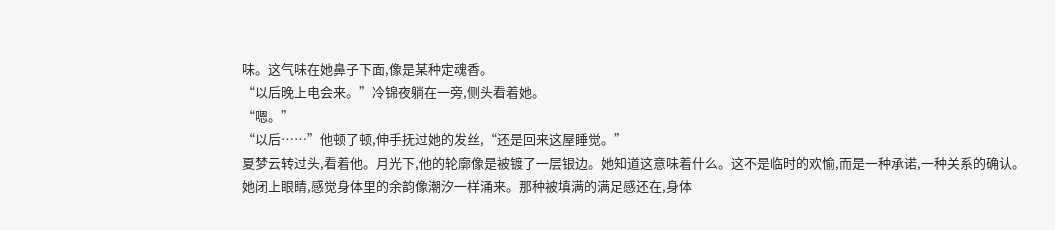味。这气味在她鼻子下面,像是某种定魂香。
“以后晚上电会来。”冷锦夜躺在一旁,侧头看着她。
“嗯。”
“以后……”他顿了顿,伸手抚过她的发丝,“还是回来这屋睡觉。”
夏梦云转过头,看着他。月光下,他的轮廓像是被镀了一层银边。她知道这意味着什么。这不是临时的欢愉,而是一种承诺,一种关系的确认。
她闭上眼睛,感觉身体里的余韵像潮汐一样涌来。那种被填满的满足感还在,身体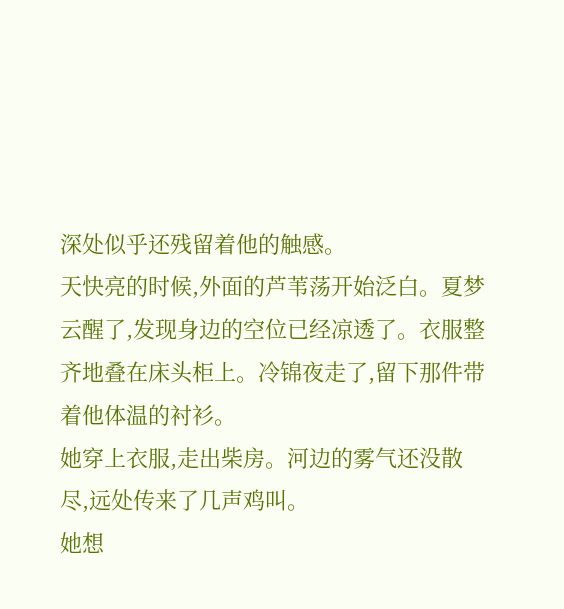深处似乎还残留着他的触感。
天快亮的时候,外面的芦苇荡开始泛白。夏梦云醒了,发现身边的空位已经凉透了。衣服整齐地叠在床头柜上。冷锦夜走了,留下那件带着他体温的衬衫。
她穿上衣服,走出柴房。河边的雾气还没散尽,远处传来了几声鸡叫。
她想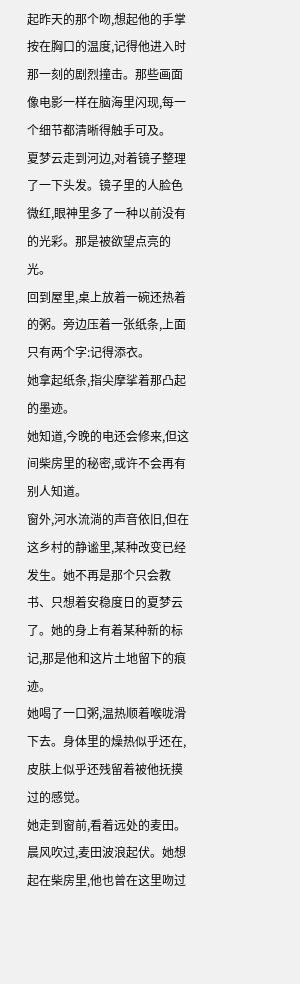起昨天的那个吻,想起他的手掌按在胸口的温度,记得他进入时那一刻的剧烈撞击。那些画面像电影一样在脑海里闪现,每一个细节都清晰得触手可及。
夏梦云走到河边,对着镜子整理了一下头发。镜子里的人脸色微红,眼神里多了一种以前没有的光彩。那是被欲望点亮的光。
回到屋里,桌上放着一碗还热着的粥。旁边压着一张纸条,上面只有两个字:记得添衣。
她拿起纸条,指尖摩挲着那凸起的墨迹。
她知道,今晚的电还会修来,但这间柴房里的秘密,或许不会再有别人知道。
窗外,河水流淌的声音依旧,但在这乡村的静谧里,某种改变已经发生。她不再是那个只会教书、只想着安稳度日的夏梦云了。她的身上有着某种新的标记,那是他和这片土地留下的痕迹。
她喝了一口粥,温热顺着喉咙滑下去。身体里的燥热似乎还在,皮肤上似乎还残留着被他抚摸过的感觉。
她走到窗前,看着远处的麦田。晨风吹过,麦田波浪起伏。她想起在柴房里,他也曾在这里吻过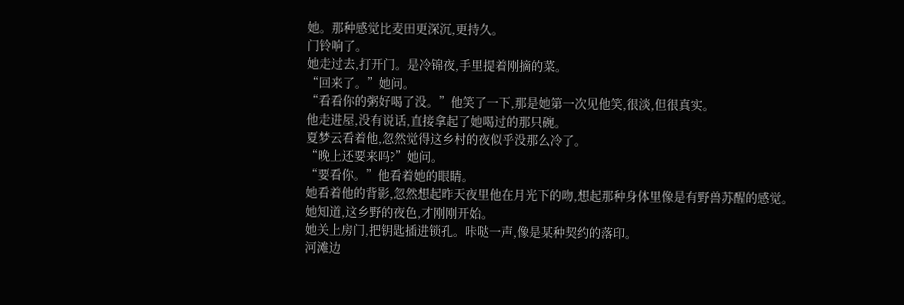她。那种感觉比麦田更深沉,更持久。
门铃响了。
她走过去,打开门。是冷锦夜,手里提着刚摘的菜。
“回来了。”她问。
“看看你的粥好喝了没。”他笑了一下,那是她第一次见他笑,很淡,但很真实。
他走进屋,没有说话,直接拿起了她喝过的那只碗。
夏梦云看着他,忽然觉得这乡村的夜似乎没那么冷了。
“晚上还要来吗?”她问。
“要看你。”他看着她的眼睛。
她看着他的背影,忽然想起昨天夜里他在月光下的吻,想起那种身体里像是有野兽苏醒的感觉。
她知道,这乡野的夜色,才刚刚开始。
她关上房门,把钥匙插进锁孔。咔哒一声,像是某种契约的落印。
河滩边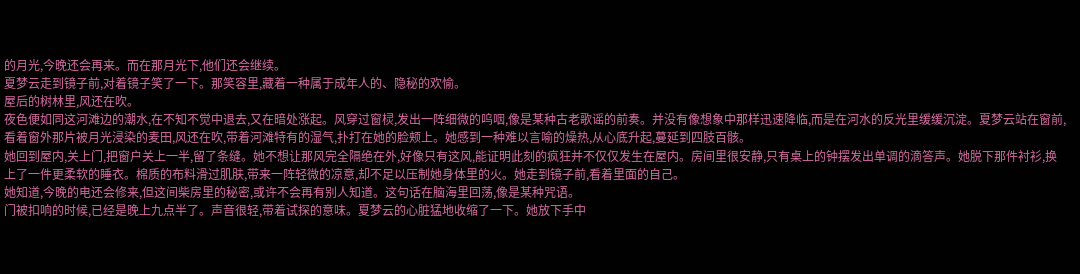的月光,今晚还会再来。而在那月光下,他们还会继续。
夏梦云走到镜子前,对着镜子笑了一下。那笑容里,藏着一种属于成年人的、隐秘的欢愉。
屋后的树林里,风还在吹。
夜色便如同这河滩边的潮水,在不知不觉中退去,又在暗处涨起。风穿过窗棂,发出一阵细微的呜咽,像是某种古老歌谣的前奏。并没有像想象中那样迅速降临,而是在河水的反光里缓缓沉淀。夏梦云站在窗前,看着窗外那片被月光浸染的麦田,风还在吹,带着河滩特有的湿气,扑打在她的脸颊上。她感到一种难以言喻的燥热,从心底升起,蔓延到四肢百骸。
她回到屋内,关上门,把窗户关上一半,留了条缝。她不想让那风完全隔绝在外,好像只有这风,能证明此刻的疯狂并不仅仅发生在屋内。房间里很安静,只有桌上的钟摆发出单调的滴答声。她脱下那件衬衫,换上了一件更柔软的睡衣。棉质的布料滑过肌肤,带来一阵轻微的凉意,却不足以压制她身体里的火。她走到镜子前,看着里面的自己。
她知道,今晚的电还会修来,但这间柴房里的秘密,或许不会再有别人知道。这句话在脑海里回荡,像是某种咒语。
门被扣响的时候,已经是晚上九点半了。声音很轻,带着试探的意味。夏梦云的心脏猛地收缩了一下。她放下手中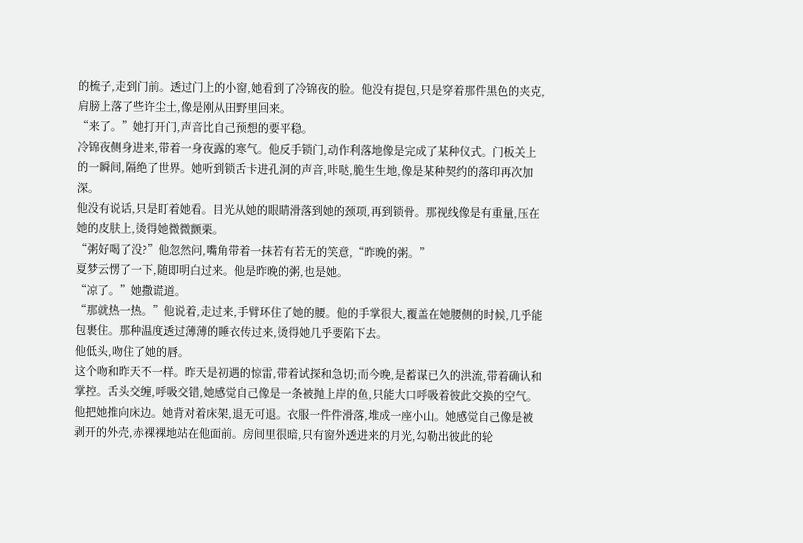的梳子,走到门前。透过门上的小窗,她看到了冷锦夜的脸。他没有提包,只是穿着那件黑色的夹克,肩膀上落了些许尘土,像是刚从田野里回来。
“来了。”她打开门,声音比自己预想的要平稳。
冷锦夜侧身进来,带着一身夜露的寒气。他反手锁门,动作利落地像是完成了某种仪式。门板关上的一瞬间,隔绝了世界。她听到锁舌卡进孔洞的声音,咔哒,脆生生地,像是某种契约的落印再次加深。
他没有说话,只是盯着她看。目光从她的眼睛滑落到她的颈项,再到锁骨。那视线像是有重量,压在她的皮肤上,烫得她微微颤栗。
“粥好喝了没?”他忽然问,嘴角带着一抹若有若无的笑意,“昨晚的粥。”
夏梦云愣了一下,随即明白过来。他是昨晚的粥,也是她。
“凉了。”她撒谎道。
“那就热一热。”他说着,走过来,手臂环住了她的腰。他的手掌很大,覆盖在她腰侧的时候,几乎能包裹住。那种温度透过薄薄的睡衣传过来,烫得她几乎要陷下去。
他低头,吻住了她的唇。
这个吻和昨天不一样。昨天是初遇的惊雷,带着试探和急切;而今晚,是蓄谋已久的洪流,带着确认和掌控。舌头交缠,呼吸交错,她感觉自己像是一条被抛上岸的鱼,只能大口呼吸着彼此交换的空气。
他把她推向床边。她背对着床架,退无可退。衣服一件件滑落,堆成一座小山。她感觉自己像是被剥开的外壳,赤裸裸地站在他面前。房间里很暗,只有窗外透进来的月光,勾勒出彼此的轮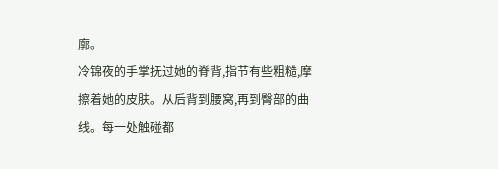廓。
冷锦夜的手掌抚过她的脊背,指节有些粗糙,摩擦着她的皮肤。从后背到腰窝,再到臀部的曲线。每一处触碰都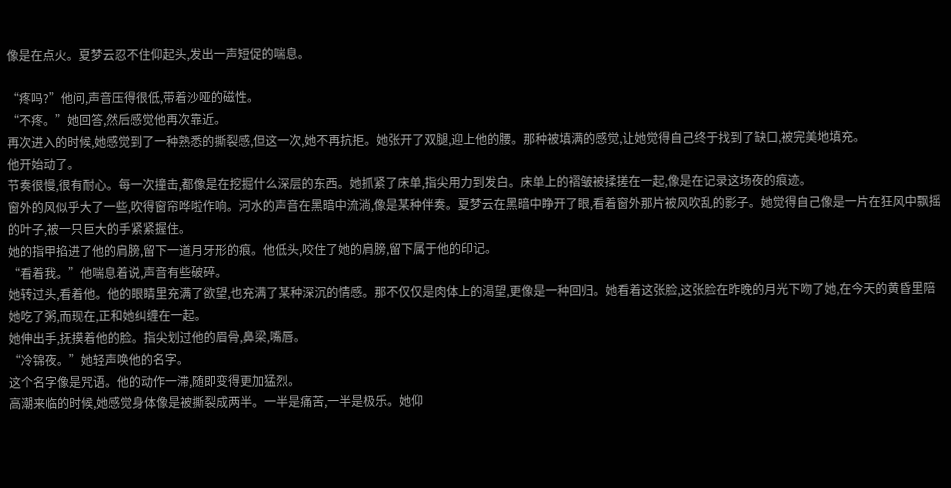像是在点火。夏梦云忍不住仰起头,发出一声短促的喘息。

“疼吗?”他问,声音压得很低,带着沙哑的磁性。
“不疼。”她回答,然后感觉他再次靠近。
再次进入的时候,她感觉到了一种熟悉的撕裂感,但这一次,她不再抗拒。她张开了双腿,迎上他的腰。那种被填满的感觉,让她觉得自己终于找到了缺口,被完美地填充。
他开始动了。
节奏很慢,很有耐心。每一次撞击,都像是在挖掘什么深层的东西。她抓紧了床单,指尖用力到发白。床单上的褶皱被揉搓在一起,像是在记录这场夜的痕迹。
窗外的风似乎大了一些,吹得窗帘哗啦作响。河水的声音在黑暗中流淌,像是某种伴奏。夏梦云在黑暗中睁开了眼,看着窗外那片被风吹乱的影子。她觉得自己像是一片在狂风中飘摇的叶子,被一只巨大的手紧紧握住。
她的指甲掐进了他的肩膀,留下一道月牙形的痕。他低头,咬住了她的肩膀,留下属于他的印记。
“看着我。”他喘息着说,声音有些破碎。
她转过头,看着他。他的眼睛里充满了欲望,也充满了某种深沉的情感。那不仅仅是肉体上的渴望,更像是一种回归。她看着这张脸,这张脸在昨晚的月光下吻了她,在今天的黄昏里陪她吃了粥,而现在,正和她纠缠在一起。
她伸出手,抚摸着他的脸。指尖划过他的眉骨,鼻梁,嘴唇。
“冷锦夜。”她轻声唤他的名字。
这个名字像是咒语。他的动作一滞,随即变得更加猛烈。
高潮来临的时候,她感觉身体像是被撕裂成两半。一半是痛苦,一半是极乐。她仰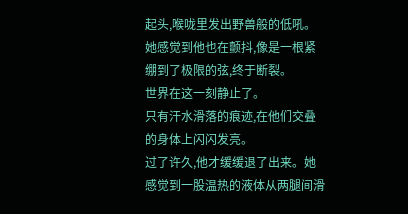起头,喉咙里发出野兽般的低吼。她感觉到他也在颤抖,像是一根紧绷到了极限的弦,终于断裂。
世界在这一刻静止了。
只有汗水滑落的痕迹,在他们交叠的身体上闪闪发亮。
过了许久,他才缓缓退了出来。她感觉到一股温热的液体从两腿间滑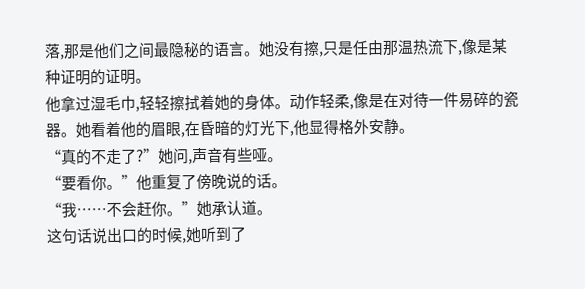落,那是他们之间最隐秘的语言。她没有擦,只是任由那温热流下,像是某种证明的证明。
他拿过湿毛巾,轻轻擦拭着她的身体。动作轻柔,像是在对待一件易碎的瓷器。她看着他的眉眼,在昏暗的灯光下,他显得格外安静。
“真的不走了?”她问,声音有些哑。
“要看你。”他重复了傍晚说的话。
“我……不会赶你。”她承认道。
这句话说出口的时候,她听到了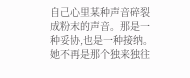自己心里某种声音碎裂成粉末的声音。那是一种妥协,也是一种接纳。她不再是那个独来独往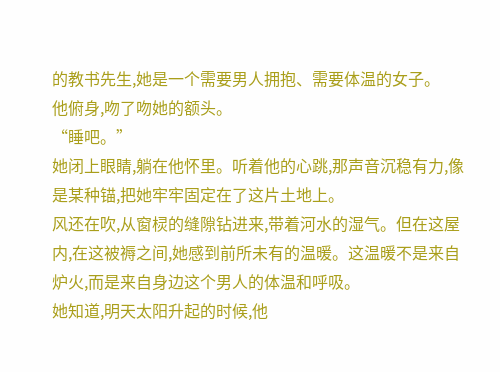的教书先生,她是一个需要男人拥抱、需要体温的女子。
他俯身,吻了吻她的额头。
“睡吧。”
她闭上眼睛,躺在他怀里。听着他的心跳,那声音沉稳有力,像是某种锚,把她牢牢固定在了这片土地上。
风还在吹,从窗棂的缝隙钻进来,带着河水的湿气。但在这屋内,在这被褥之间,她感到前所未有的温暖。这温暖不是来自炉火,而是来自身边这个男人的体温和呼吸。
她知道,明天太阳升起的时候,他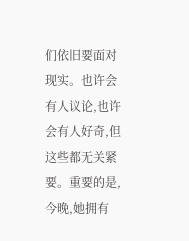们依旧要面对现实。也许会有人议论,也许会有人好奇,但这些都无关紧要。重要的是,今晚,她拥有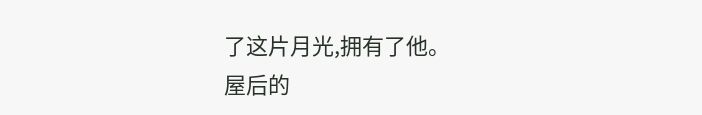了这片月光,拥有了他。
屋后的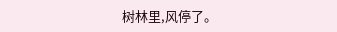树林里,风停了。